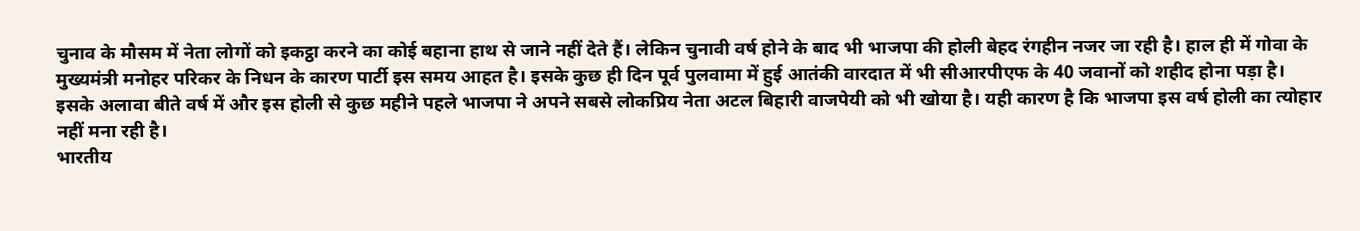चुनाव के मौसम में नेता लोगों को इकट्ठा करने का कोई बहाना हाथ से जाने नहीं देते हैं। लेकिन चुनावी वर्ष होने के बाद भी भाजपा की होली बेहद रंगहीन नजर जा रही है। हाल ही में गोवा के मुख्यमंत्री मनोहर परिकर के निधन के कारण पार्टी इस समय आहत है। इसके कुछ ही दिन पूर्व पुलवामा में हुई आतंकी वारदात में भी सीआरपीएफ के 40 जवानों को शहीद होना पड़ा है।
इसके अलावा बीते वर्ष में और इस होली से कुछ महीने पहले भाजपा ने अपने सबसे लोकप्रिय नेता अटल बिहारी वाजपेयी को भी खोया है। यही कारण है कि भाजपा इस वर्ष होली का त्योहार नहीं मना रही है।
भारतीय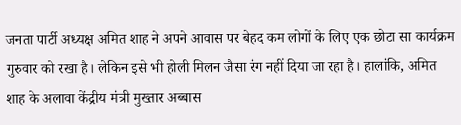जनता पार्टी अध्यक्ष अमित शाह ने अपने आवास पर बेहद कम लोगों के लिए एक छोटा सा कार्यक्रम गुरुवार को रखा है। लेकिन इसे भी होली मिलन जैसा रंग नहीं दिया जा रहा है। हालांकि, अमित शाह के अलावा केंद्रीय मंत्री मुख्तार अब्बास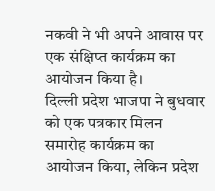नकवी ने भी अपने आवास पर एक संक्षिप्त कार्यक्रम का आयोजन किया है।
दिल्ली प्रदेश भाजपा ने बुधवार को एक पत्रकार मिलन समारोह कार्यक्रम का आयोजन किया, लेकिन प्रदेश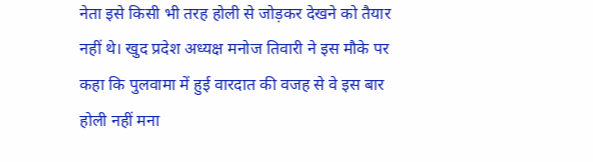नेता इसे किसी भी तरह होली से जोड़कर देखने को तैयार नहीं थे। खुद प्रदेश अध्यक्ष मनोज तिवारी ने इस मौके पर कहा कि पुलवामा में हुई वारदात की वजह से वे इस बार होली नहीं मना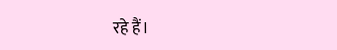रहे हैं।